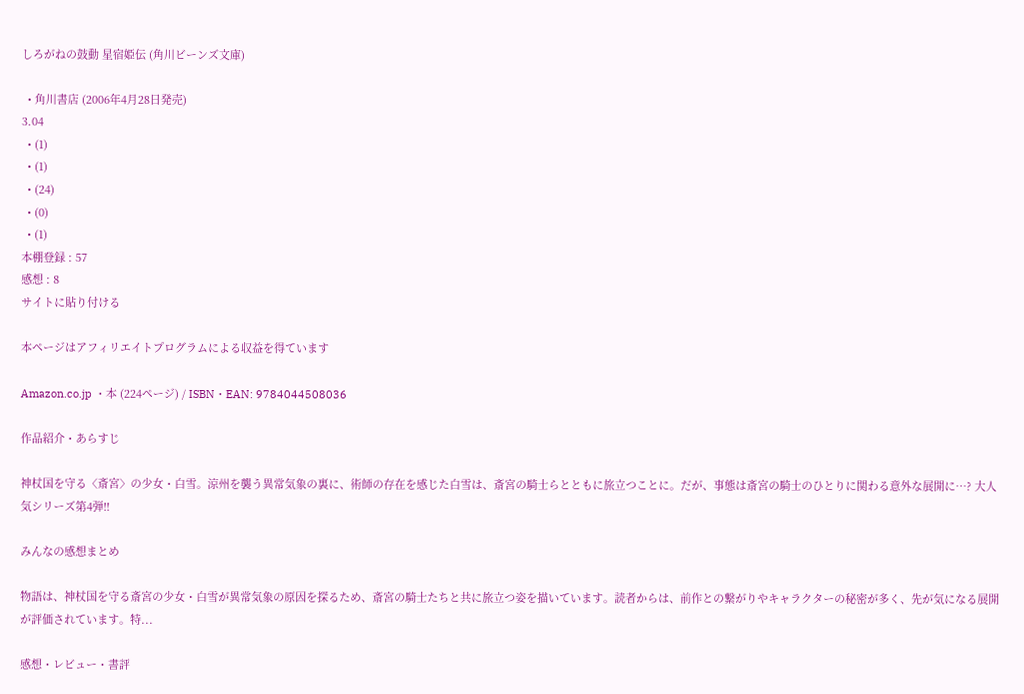しろがねの鼓動 星宿姫伝 (角川ビーンズ文庫)

  • 角川書店 (2006年4月28日発売)
3.04
  • (1)
  • (1)
  • (24)
  • (0)
  • (1)
本棚登録 : 57
感想 : 8
サイトに貼り付ける

本ページはアフィリエイトプログラムによる収益を得ています

Amazon.co.jp ・本 (224ページ) / ISBN・EAN: 9784044508036

作品紹介・あらすじ

神杖国を守る〈斎宮〉の少女・白雪。涼州を襲う異常気象の裏に、術師の存在を感じた白雪は、斎宮の騎士らとともに旅立つことに。だが、事態は斎宮の騎士のひとりに関わる意外な展開に…? 大人気シリーズ第4弾!!

みんなの感想まとめ

物語は、神杖国を守る斎宮の少女・白雪が異常気象の原因を探るため、斎宮の騎士たちと共に旅立つ姿を描いています。読者からは、前作との繋がりやキャラクターの秘密が多く、先が気になる展開が評価されています。特...

感想・レビュー・書評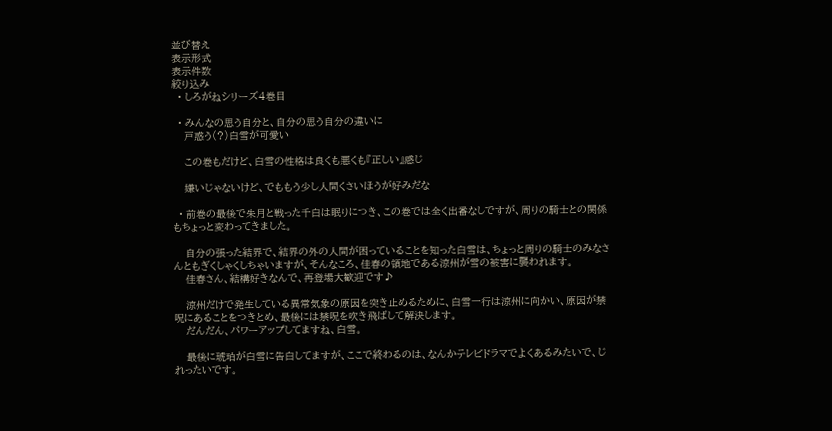並び替え
表示形式
表示件数
絞り込み
  • しろがねシリーズ4巻目

  • みんなの思う自分と、自分の思う自分の違いに
    戸惑う(?)白雪が可愛い

    この巻もだけど、白雪の性格は良くも悪くも『正しい』感じ

    嫌いじゃないけど、でももう少し人間くさいほうが好みだな

  • 前巻の最後で朱月と戦った千白は眠りにつき、この巻では全く出番なしですが、周りの騎士との関係もちょっと変わってきました。

    自分の張った結界で、結界の外の人間が困っていることを知った白雪は、ちょっと周りの騎士のみなさんともぎくしゃくしちゃいますが、そんなころ、佳春の領地である涼州が雪の被害に襲われます。
    佳春さん、結構好きなんで、再登場大歓迎です♪

    涼州だけで発生している異常気象の原因を突き止めるために、白雪一行は涼州に向かい、原因が禁呪にあることをつきとめ、最後には禁呪を吹き飛ばして解決します。
    だんだん、パワーアップしてますね、白雪。

    最後に琥珀が白雪に告白してますが、ここで終わるのは、なんかテレビドラマでよくあるみたいで、じれったいです。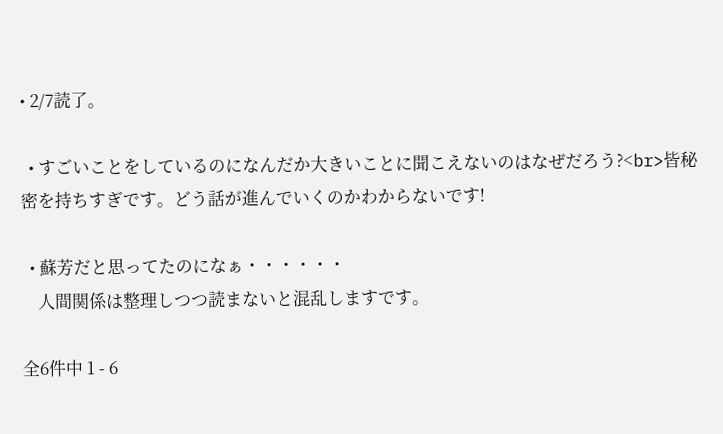• 2/7読了。

  • すごいことをしているのになんだか大きいことに聞こえないのはなぜだろう?<br>皆秘密を持ちすぎです。どう話が進んでいくのかわからないです!

  • 蘇芳だと思ってたのになぁ・・・・・・
    人間関係は整理しつつ読まないと混乱しますです。

全6件中 1 - 6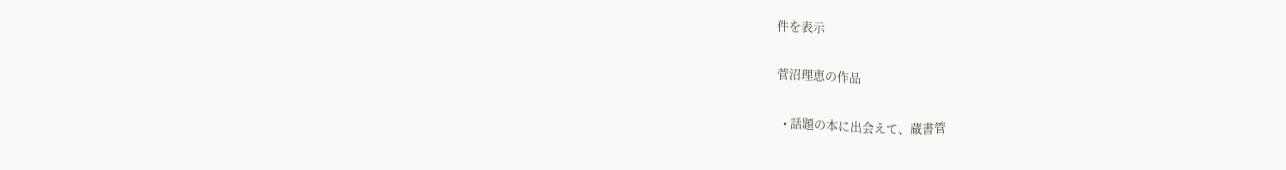件を表示

菅沼理恵の作品

  • 話題の本に出会えて、蔵書管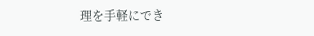理を手軽にでき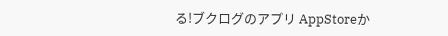る!ブクログのアプリ AppStoreか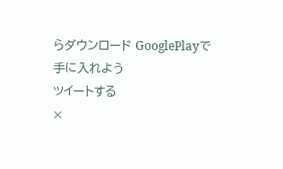らダウンロード GooglePlayで手に入れよう
ツイートする
×